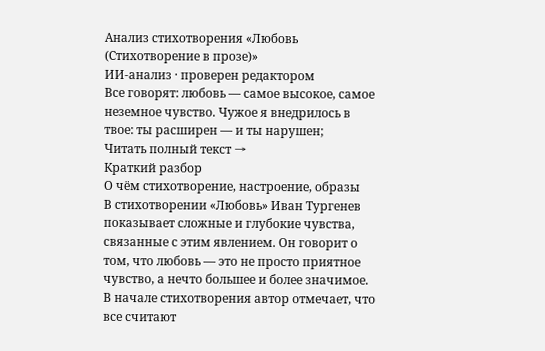Анализ стихотворения «Любовь (Стихотворение в прозе)»
ИИ-анализ · проверен редактором
Все говорят: любовь — самое высокое, самое неземное чувство. Чужое я внедрилось в твое: ты расширен — и ты нарушен;
Читать полный текст →
Краткий разбор
О чём стихотворение, настроение, образы
В стихотворении «Любовь» Иван Тургенев показывает сложные и глубокие чувства, связанные с этим явлением. Он говорит о том, что любовь — это не просто приятное чувство, а нечто большее и более значимое. В начале стихотворения автор отмечает, что все считают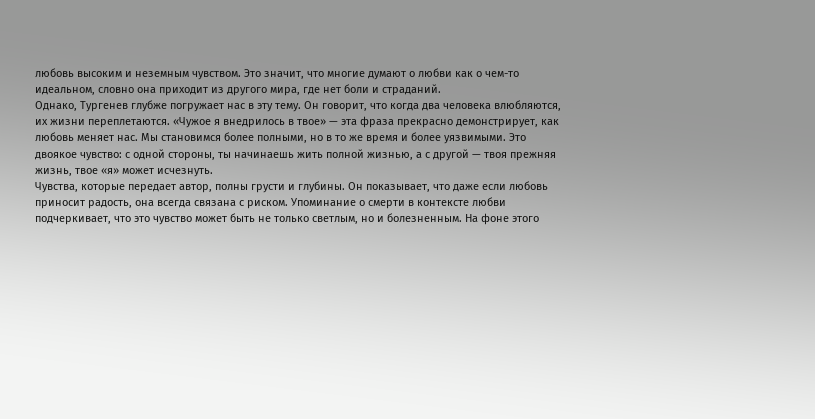любовь высоким и неземным чувством. Это значит, что многие думают о любви как о чем-то идеальном, словно она приходит из другого мира, где нет боли и страданий.
Однако, Тургенев глубже погружает нас в эту тему. Он говорит, что когда два человека влюбляются, их жизни переплетаются. «Чужое я внедрилось в твое» — эта фраза прекрасно демонстрирует, как любовь меняет нас. Мы становимся более полными, но в то же время и более уязвимыми. Это двоякое чувство: с одной стороны, ты начинаешь жить полной жизнью, а с другой — твоя прежняя жизнь, твое «я» может исчезнуть.
Чувства, которые передает автор, полны грусти и глубины. Он показывает, что даже если любовь приносит радость, она всегда связана с риском. Упоминание о смерти в контексте любви подчеркивает, что это чувство может быть не только светлым, но и болезненным. На фоне этого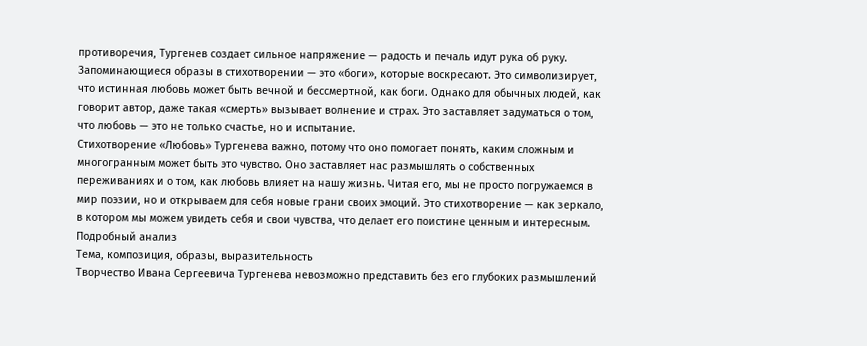противоречия, Тургенев создает сильное напряжение — радость и печаль идут рука об руку.
Запоминающиеся образы в стихотворении — это «боги», которые воскресают. Это символизирует, что истинная любовь может быть вечной и бессмертной, как боги. Однако для обычных людей, как говорит автор, даже такая «смерть» вызывает волнение и страх. Это заставляет задуматься о том, что любовь — это не только счастье, но и испытание.
Стихотворение «Любовь» Тургенева важно, потому что оно помогает понять, каким сложным и многогранным может быть это чувство. Оно заставляет нас размышлять о собственных переживаниях и о том, как любовь влияет на нашу жизнь. Читая его, мы не просто погружаемся в мир поэзии, но и открываем для себя новые грани своих эмоций. Это стихотворение — как зеркало, в котором мы можем увидеть себя и свои чувства, что делает его поистине ценным и интересным.
Подробный анализ
Тема, композиция, образы, выразительность
Творчество Ивана Сергеевича Тургенева невозможно представить без его глубоких размышлений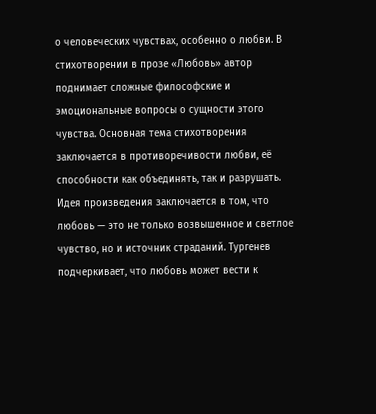о человеческих чувствах, особенно о любви. В стихотворении в прозе «Любовь» автор поднимает сложные философские и эмоциональные вопросы о сущности этого чувства. Основная тема стихотворения заключается в противоречивости любви, её способности как объединять, так и разрушать.
Идея произведения заключается в том, что любовь — это не только возвышенное и светлое чувство, но и источник страданий. Тургенев подчеркивает, что любовь может вести к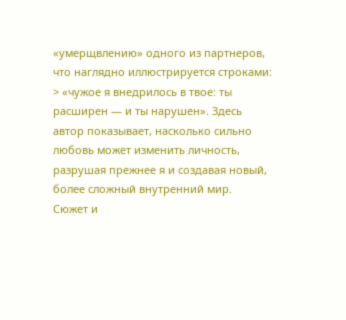«умерщвлению» одного из партнеров, что наглядно иллюстрируется строками: > «чужое я внедрилось в твое: ты расширен — и ты нарушен». Здесь автор показывает, насколько сильно любовь может изменить личность, разрушая прежнее я и создавая новый, более сложный внутренний мир.
Сюжет и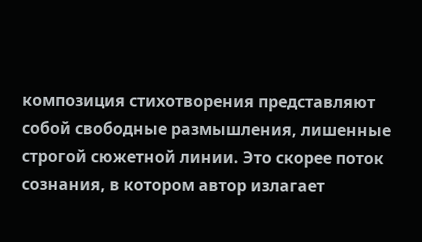композиция стихотворения представляют собой свободные размышления, лишенные строгой сюжетной линии. Это скорее поток сознания, в котором автор излагает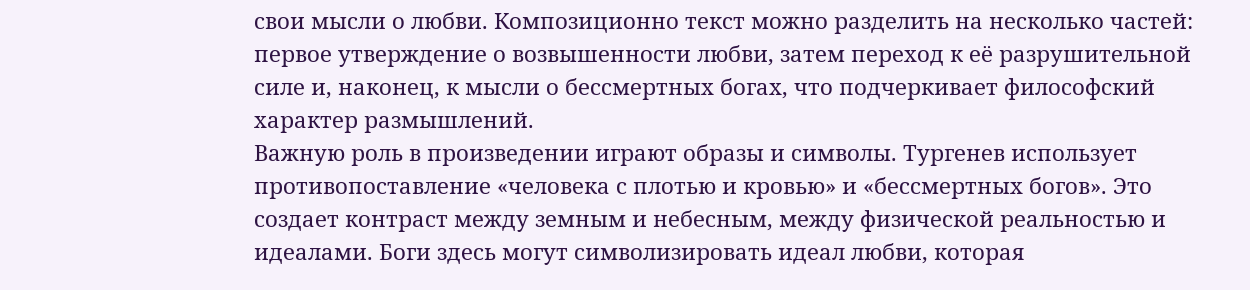свои мысли о любви. Композиционно текст можно разделить на несколько частей: первое утверждение о возвышенности любви, затем переход к её разрушительной силе и, наконец, к мысли о бессмертных богах, что подчеркивает философский характер размышлений.
Важную роль в произведении играют образы и символы. Тургенев использует противопоставление «человека с плотью и кровью» и «бессмертных богов». Это создает контраст между земным и небесным, между физической реальностью и идеалами. Боги здесь могут символизировать идеал любви, которая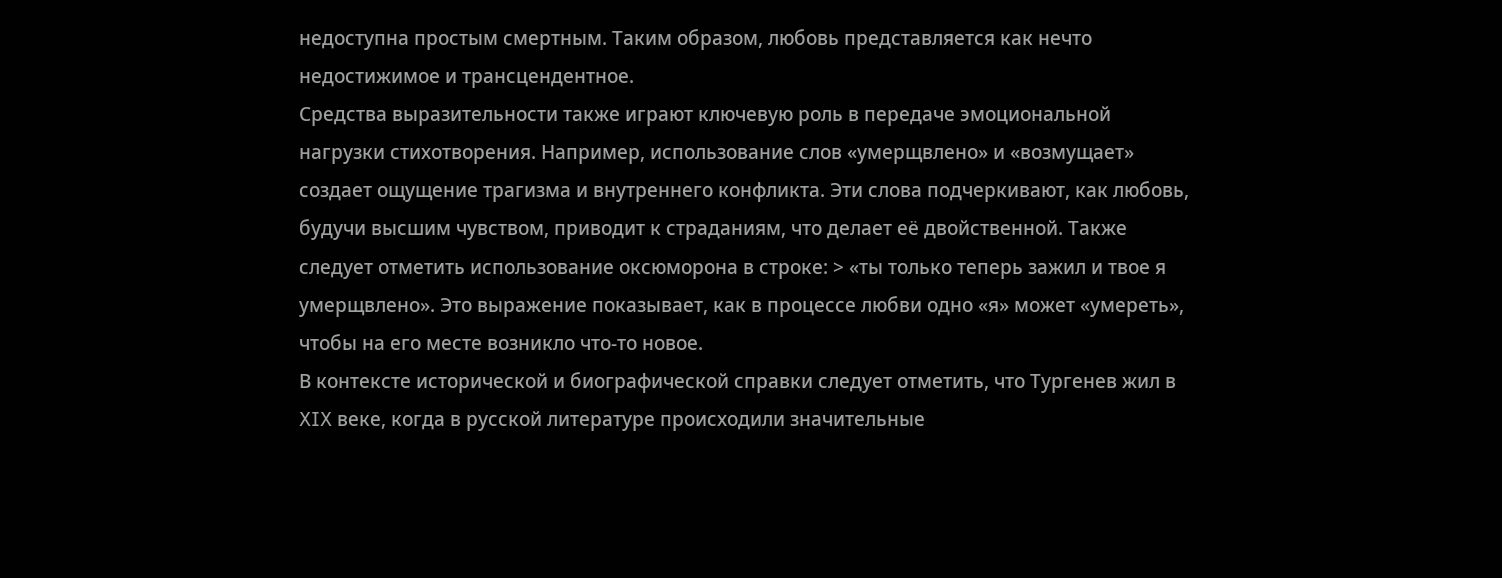недоступна простым смертным. Таким образом, любовь представляется как нечто недостижимое и трансцендентное.
Средства выразительности также играют ключевую роль в передаче эмоциональной нагрузки стихотворения. Например, использование слов «умерщвлено» и «возмущает» создает ощущение трагизма и внутреннего конфликта. Эти слова подчеркивают, как любовь, будучи высшим чувством, приводит к страданиям, что делает её двойственной. Также следует отметить использование оксюморона в строке: > «ты только теперь зажил и твое я умерщвлено». Это выражение показывает, как в процессе любви одно «я» может «умереть», чтобы на его месте возникло что-то новое.
В контексте исторической и биографической справки следует отметить, что Тургенев жил в XIX веке, когда в русской литературе происходили значительные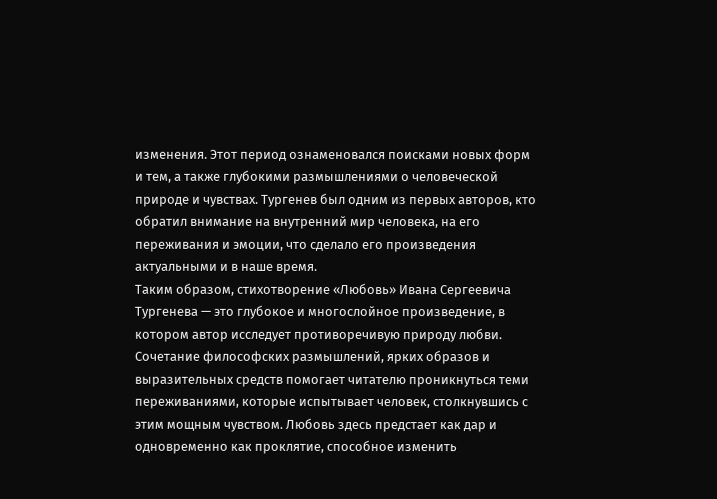изменения. Этот период ознаменовался поисками новых форм и тем, а также глубокими размышлениями о человеческой природе и чувствах. Тургенев был одним из первых авторов, кто обратил внимание на внутренний мир человека, на его переживания и эмоции, что сделало его произведения актуальными и в наше время.
Таким образом, стихотворение «Любовь» Ивана Сергеевича Тургенева — это глубокое и многослойное произведение, в котором автор исследует противоречивую природу любви. Сочетание философских размышлений, ярких образов и выразительных средств помогает читателю проникнуться теми переживаниями, которые испытывает человек, столкнувшись с этим мощным чувством. Любовь здесь предстает как дар и одновременно как проклятие, способное изменить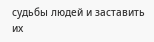судьбы людей и заставить их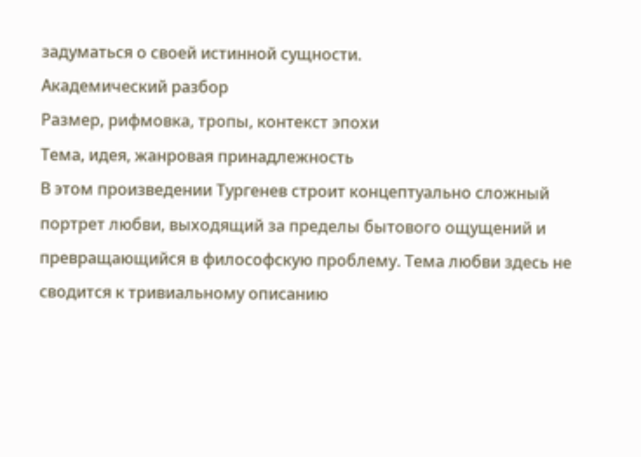задуматься о своей истинной сущности.
Академический разбор
Размер, рифмовка, тропы, контекст эпохи
Тема, идея, жанровая принадлежность
В этом произведении Тургенев строит концептуально сложный портрет любви, выходящий за пределы бытового ощущений и превращающийся в философскую проблему. Тема любви здесь не сводится к тривиальному описанию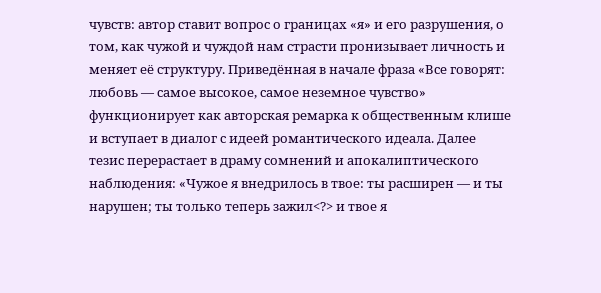чувств: автор ставит вопрос о границах «я» и его разрушения, о том, как чужой и чуждой нам страсти пронизывает личность и меняет её структуру. Приведённая в начале фраза «Все говорят: любовь — самое высокое, самое неземное чувство» функционирует как авторская ремарка к общественным клише и вступает в диалог с идеей романтического идеала. Далее тезис перерастает в драму сомнений и апокалиптического наблюдения: «Чужое я внедрилось в твое: ты расширен — и ты нарушен; ты только теперь зажил<?> и твое я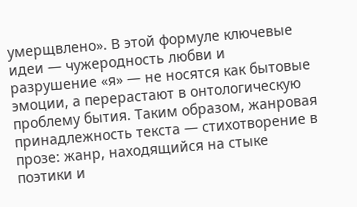умерщвлено». В этой формуле ключевые идеи — чужеродность любви и разрушение «я» — не носятся как бытовые эмоции, а перерастают в онтологическую проблему бытия. Таким образом, жанровая принадлежность текста — стихотворение в прозе: жанр, находящийся на стыке поэтики и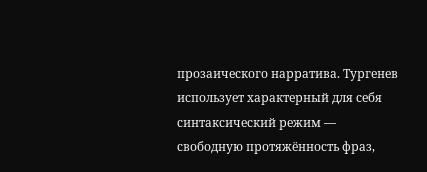прозаического нарратива. Тургенев использует характерный для себя синтаксический режим — свободную протяжённость фраз,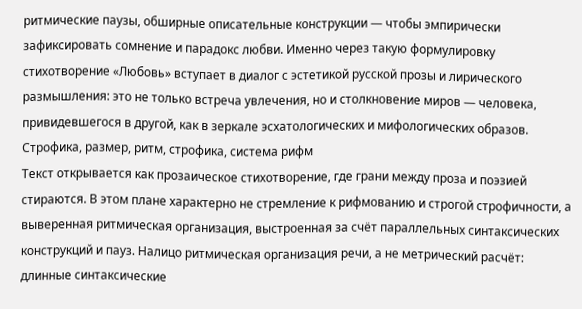ритмические паузы, обширные описательные конструкции — чтобы эмпирически зафиксировать сомнение и парадокс любви. Именно через такую формулировку стихотворение «Любовь» вступает в диалог с эстетикой русской прозы и лирического размышления: это не только встреча увлечения, но и столкновение миров — человека, привидевшегося в другой, как в зеркале эсхатологических и мифологических образов.
Строфика, размер, ритм, строфика, система рифм
Текст открывается как прозаическое стихотворение, где грани между проза и поэзией стираются. В этом плане характерно не стремление к рифмованию и строгой строфичности, а выверенная ритмическая организация, выстроенная за счёт параллельных синтаксических конструкций и пауз. Налицо ритмическая организация речи, а не метрический расчёт: длинные синтаксические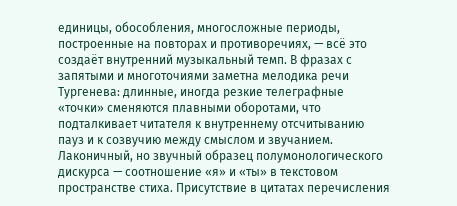единицы, обособления, многосложные периоды, построенные на повторах и противоречиях, — всё это создаёт внутренний музыкальный темп. В фразах с запятыми и многоточиями заметна мелодика речи Тургенева: длинные, иногда резкие телеграфные «точки» сменяются плавными оборотами, что подталкивает читателя к внутреннему отсчитыванию пауз и к созвучию между смыслом и звучанием.
Лаконичный, но звучный образец полумонологического дискурса — соотношение «я» и «ты» в текстовом пространстве стиха. Присутствие в цитатах перечисления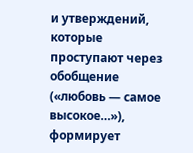и утверждений, которые проступают через обобщение («любовь — самое высокое…»), формирует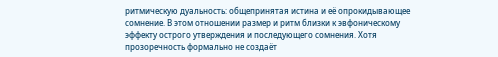ритмическую дуальность: общепринятая истина и её опрокидывающее сомнение. В этом отношении размер и ритм близки к эвфоническому эффекту острого утверждения и последующего сомнения. Хотя прозоречность формально не создаёт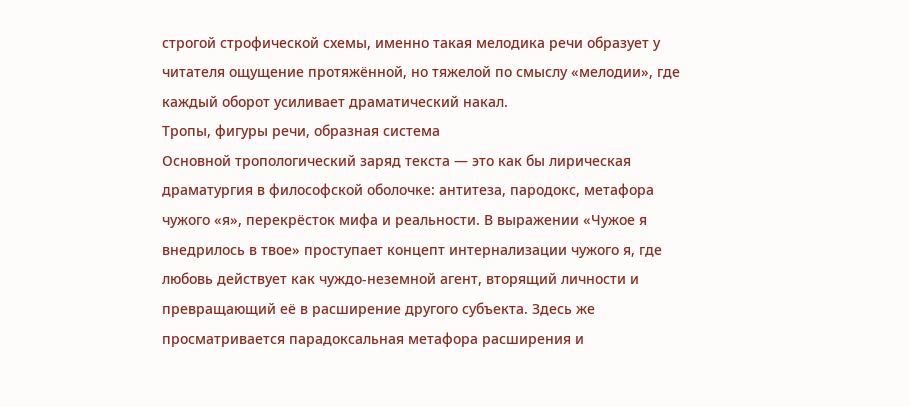строгой строфической схемы, именно такая мелодика речи образует у читателя ощущение протяжённой, но тяжелой по смыслу «мелодии», где каждый оборот усиливает драматический накал.
Тропы, фигуры речи, образная система
Основной тропологический заряд текста — это как бы лирическая драматургия в философской оболочке: антитеза, пародокс, метафора чужого «я», перекрёсток мифа и реальности. В выражении «Чужое я внедрилось в твое» проступает концепт интернализации чужого я, где любовь действует как чуждо-неземной агент, вторящий личности и превращающий её в расширение другого субъекта. Здесь же просматривается парадоксальная метафора расширения и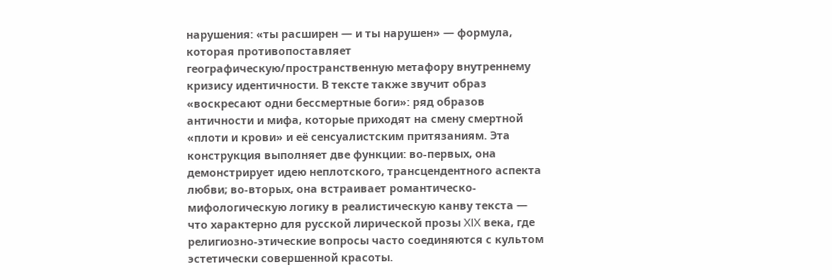нарушения: «ты расширен — и ты нарушен» — формула, которая противопоставляет географическую/пространственную метафору внутреннему кризису идентичности. В тексте также звучит образ «воскресают одни бессмертные боги»: ряд образов античности и мифа, которые приходят на смену смертной «плоти и крови» и её сенсуалистским притязаниям. Эта конструкция выполняет две функции: во-первых, она демонстрирует идею неплотского, трансцендентного аспекта любви; во-вторых, она встраивает романтическо-мифологическую логику в реалистическую канву текста — что характерно для русской лирической прозы XIX века, где религиозно-этические вопросы часто соединяются с культом эстетически совершенной красоты.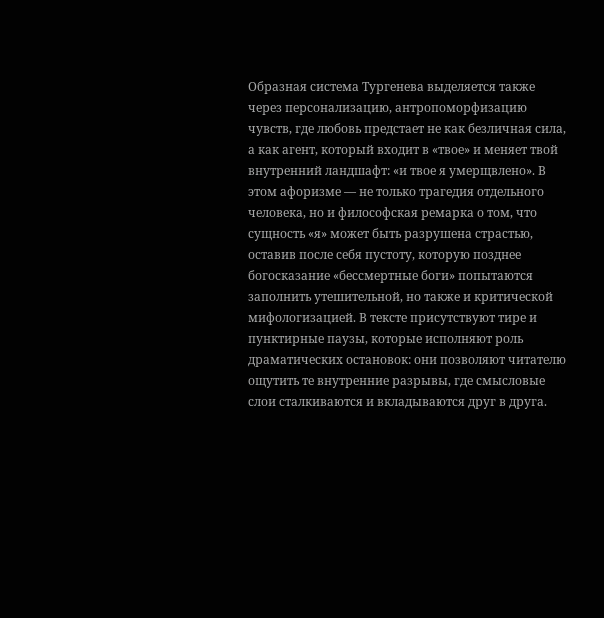Образная система Тургенева выделяется также через персонализацию, антропоморфизацию чувств, где любовь предстает не как безличная сила, а как агент, который входит в «твое» и меняет твой внутренний ландшафт: «и твое я умерщвлено». В этом афоризме — не только трагедия отдельного человека, но и философская ремарка о том, что сущность «я» может быть разрушена страстью, оставив после себя пустоту, которую позднее богосказание «бессмертные боги» попытаются заполнить утешительной, но также и критической мифологизацией. В тексте присутствуют тире и пунктирные паузы, которые исполняют роль драматических остановок: они позволяют читателю ощутить те внутренние разрывы, где смысловые слои сталкиваются и вкладываются друг в друга.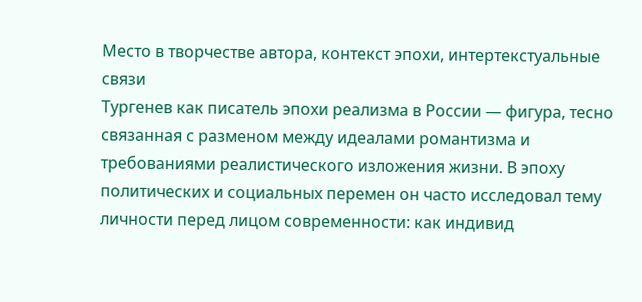Место в творчестве автора, контекст эпохи, интертекстуальные связи
Тургенев как писатель эпохи реализма в России — фигура, тесно связанная с разменом между идеалами романтизма и требованиями реалистического изложения жизни. В эпоху политических и социальных перемен он часто исследовал тему личности перед лицом современности: как индивид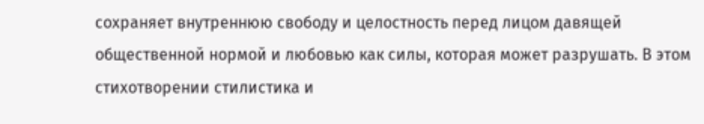сохраняет внутреннюю свободу и целостность перед лицом давящей общественной нормой и любовью как силы, которая может разрушать. В этом стихотворении стилистика и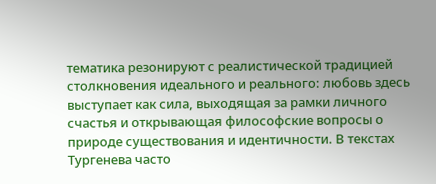тематика резонируют с реалистической традицией столкновения идеального и реального: любовь здесь выступает как сила, выходящая за рамки личного счастья и открывающая философские вопросы о природе существования и идентичности. В текстах Тургенева часто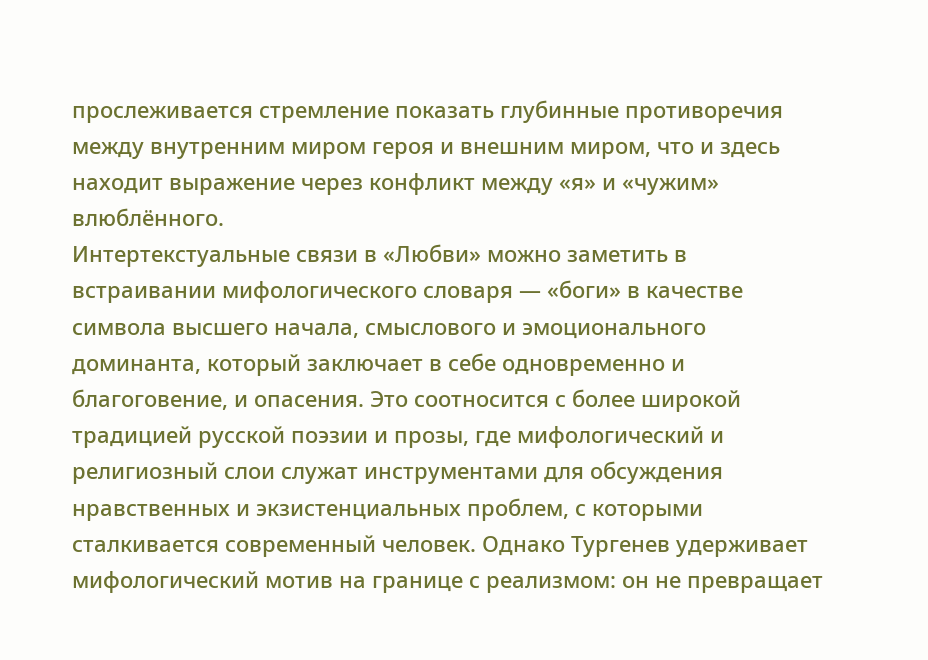прослеживается стремление показать глубинные противоречия между внутренним миром героя и внешним миром, что и здесь находит выражение через конфликт между «я» и «чужим» влюблённого.
Интертекстуальные связи в «Любви» можно заметить в встраивании мифологического словаря — «боги» в качестве символа высшего начала, смыслового и эмоционального доминанта, который заключает в себе одновременно и благоговение, и опасения. Это соотносится с более широкой традицией русской поэзии и прозы, где мифологический и религиозный слои служат инструментами для обсуждения нравственных и экзистенциальных проблем, с которыми сталкивается современный человек. Однако Тургенев удерживает мифологический мотив на границе с реализмом: он не превращает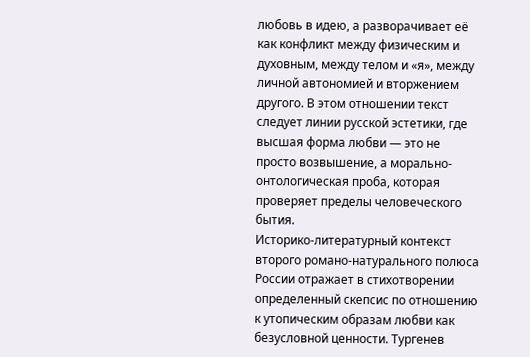любовь в идею, а разворачивает её как конфликт между физическим и духовным, между телом и «я», между личной автономией и вторжением другого. В этом отношении текст следует линии русской эстетики, где высшая форма любви — это не просто возвышение, а морально-онтологическая проба, которая проверяет пределы человеческого бытия.
Историко-литературный контекст второго романо-натурального полюса России отражает в стихотворении определенный скепсис по отношению к утопическим образам любви как безусловной ценности. Тургенев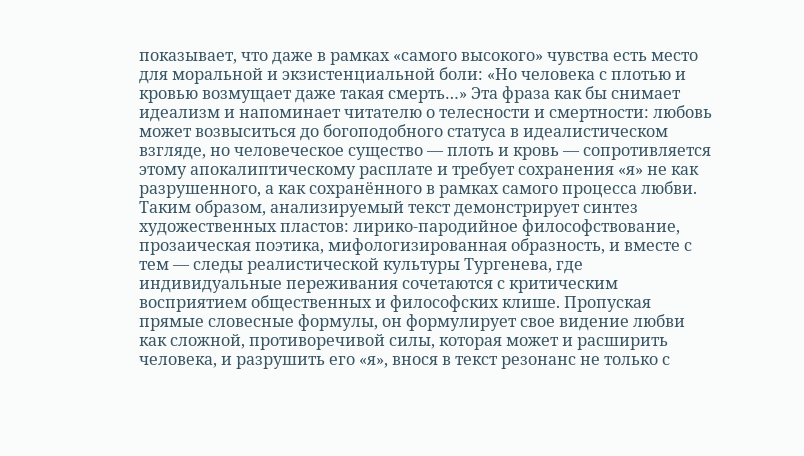показывает, что даже в рамках «самого высокого» чувства есть место для моральной и экзистенциальной боли: «Но человека с плотью и кровью возмущает даже такая смерть…» Эта фраза как бы снимает идеализм и напоминает читателю о телесности и смертности: любовь может возвыситься до богоподобного статуса в идеалистическом взгляде, но человеческое существо — плоть и кровь — сопротивляется этому апокалиптическому расплате и требует сохранения «я» не как разрушенного, а как сохранённого в рамках самого процесса любви.
Таким образом, анализируемый текст демонстрирует синтез художественных пластов: лирико-пародийное философствование, прозаическая поэтика, мифологизированная образность, и вместе с тем — следы реалистической культуры Тургенева, где индивидуальные переживания сочетаются с критическим восприятием общественных и философских клише. Пропуская прямые словесные формулы, он формулирует свое видение любви как сложной, противоречивой силы, которая может и расширить человека, и разрушить его «я», внося в текст резонанс не только с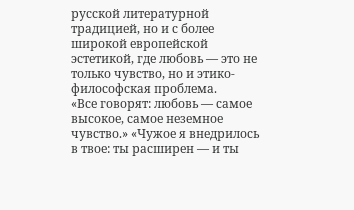русской литературной традицией, но и с более широкой европейской эстетикой, где любовь — это не только чувство, но и этико-философская проблема.
«Все говорят: любовь — самое высокое, самое неземное чувство.» «Чужое я внедрилось в твое: ты расширен — и ты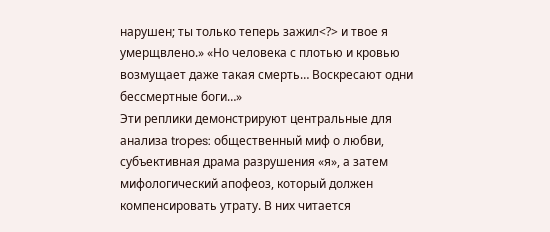нарушен; ты только теперь зажил<?> и твое я умерщвлено.» «Но человека с плотью и кровью возмущает даже такая смерть… Воскресают одни бессмертные боги…»
Эти реплики демонстрируют центральные для анализа tropes: общественный миф о любви, субъективная драма разрушения «я», а затем мифологический апофеоз, который должен компенсировать утрату. В них читается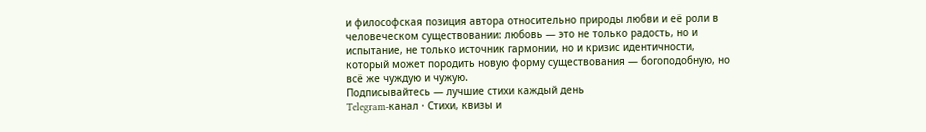и философская позиция автора относительно природы любви и её роли в человеческом существовании: любовь — это не только радость, но и испытание, не только источник гармонии, но и кризис идентичности, который может породить новую форму существования — богоподобную, но всё же чуждую и чужую.
Подписывайтесь — лучшие стихи каждый день
Telegram-канал · Стихи, квизы и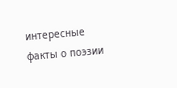интересные факты о поэзии